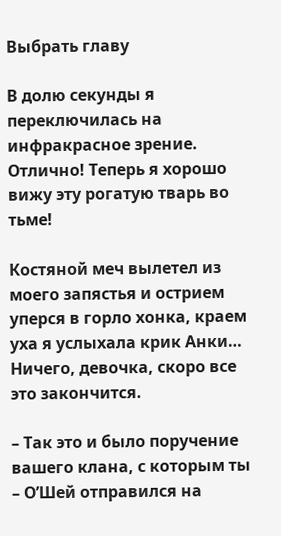Выбрать главу

В долю секунды я переключилась на инфракрасное зрение. Отлично! Теперь я хорошо вижу эту рогатую тварь во тьме!

Костяной меч вылетел из моего запястья и острием уперся в горло хонка, краем уха я услыхала крик Анки… Ничего, девочка, скоро все это закончится.

– Так это и было поручение вашего клана, с которым ты – О’Шей отправился на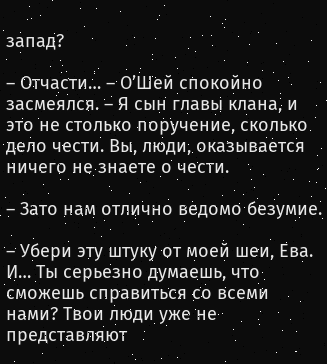запад?

– Отчасти… – О’Шей спокойно засмеялся. – Я сын главы клана, и это не столько поручение, сколько дело чести. Вы, люди, оказывается ничего не знаете о чести.

– Зато нам отлично ведомо безумие.

– Убери эту штуку от моей шеи, Ева. И… Ты серьезно думаешь, что сможешь справиться со всеми нами? Твои люди уже не представляют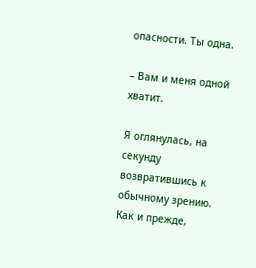опасности. Ты одна.

– Вам и меня одной хватит.

Я оглянулась, на секунду возвратившись к обычному зрению. Как и прежде,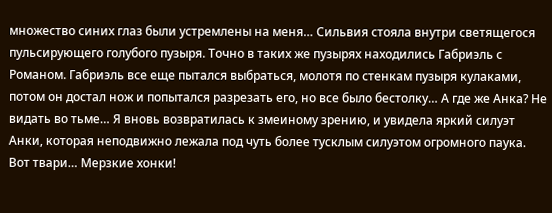множество синих глаз были устремлены на меня… Сильвия стояла внутри светящегося пульсирующего голубого пузыря. Точно в таких же пузырях находились Габриэль с Романом. Габриэль все еще пытался выбраться, молотя по стенкам пузыря кулаками, потом он достал нож и попытался разрезать его, но все было бестолку… А где же Анка? Не видать во тьме… Я вновь возвратилась к змеиному зрению, и увидела яркий силуэт Анки, которая неподвижно лежала под чуть более тусклым силуэтом огромного паука. Вот твари… Мерзкие хонки!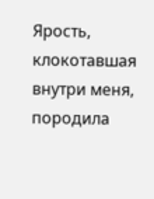Ярость, клокотавшая внутри меня, породила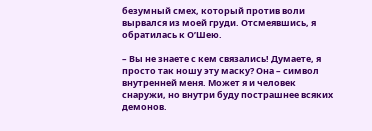безумный смех, который против воли вырвался из моей груди. Отсмеявшись, я обратилась к О’Шею.

– Вы не знаете с кем связались! Думаете, я просто так ношу эту маску? Она – символ внутренней меня. Может я и человек снаружи, но внутри буду пострашнее всяких демонов.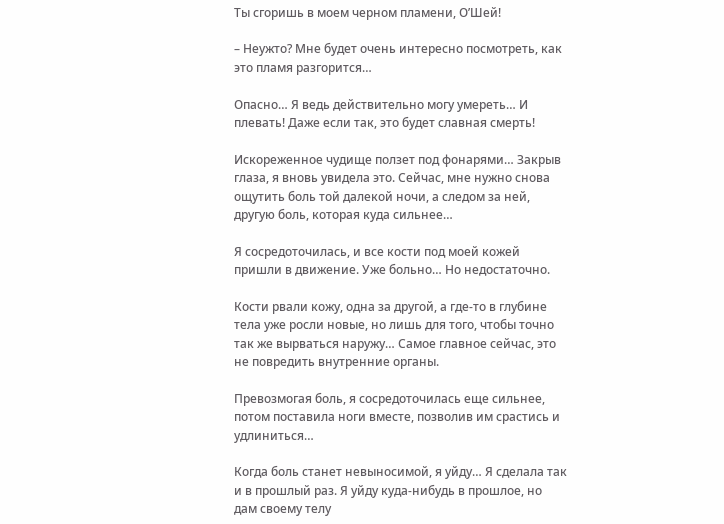Ты сгоришь в моем черном пламени, О’Шей!

– Неужто? Мне будет очень интересно посмотреть, как это пламя разгорится…

Опасно… Я ведь действительно могу умереть… И плевать! Даже если так, это будет славная смерть!

Искореженное чудище ползет под фонарями… Закрыв глаза, я вновь увидела это. Сейчас, мне нужно снова ощутить боль той далекой ночи, а следом за ней, другую боль, которая куда сильнее…

Я сосредоточилась, и все кости под моей кожей пришли в движение. Уже больно… Но недостаточно.

Кости рвали кожу, одна за другой, а где-то в глубине тела уже росли новые, но лишь для того, чтобы точно так же вырваться наружу… Самое главное сейчас, это не повредить внутренние органы.

Превозмогая боль, я сосредоточилась еще сильнее, потом поставила ноги вместе, позволив им срастись и удлиниться…

Когда боль станет невыносимой, я уйду… Я сделала так и в прошлый раз. Я уйду куда-нибудь в прошлое, но дам своему телу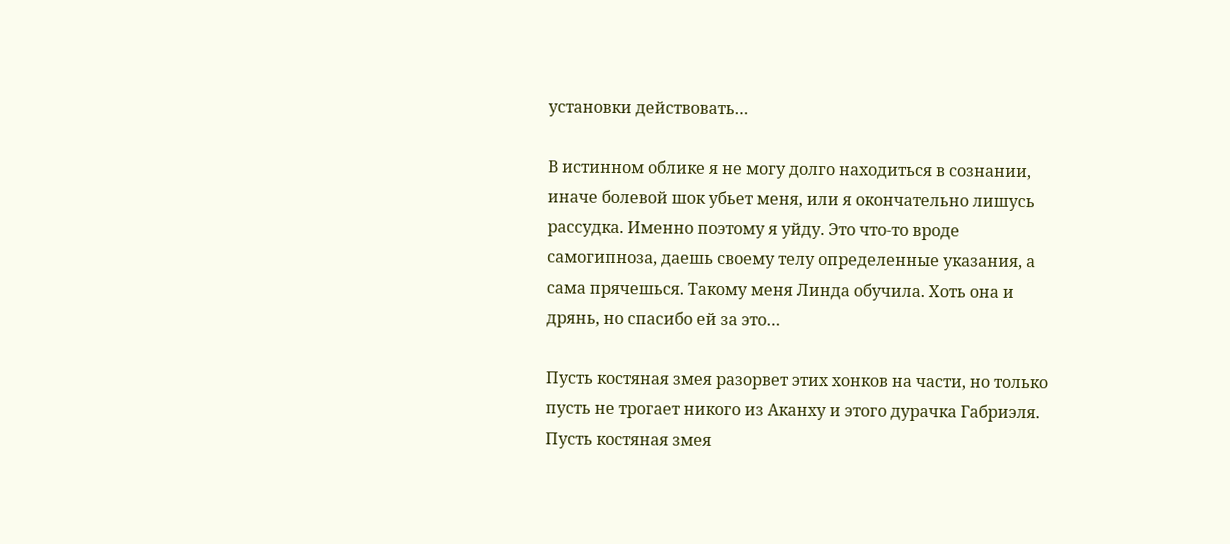установки действовать…

В истинном облике я не могу долго находиться в сознании, иначе болевой шок убьет меня, или я окончательно лишусь рассудка. Именно поэтому я уйду. Это что-то вроде самогипноза, даешь своему телу определенные указания, а сама прячешься. Такому меня Линда обучила. Хоть она и дрянь, но спасибо ей за это…

Пусть костяная змея разорвет этих хонков на части, но только пусть не трогает никого из Аканху и этого дурачка Габриэля. Пусть костяная змея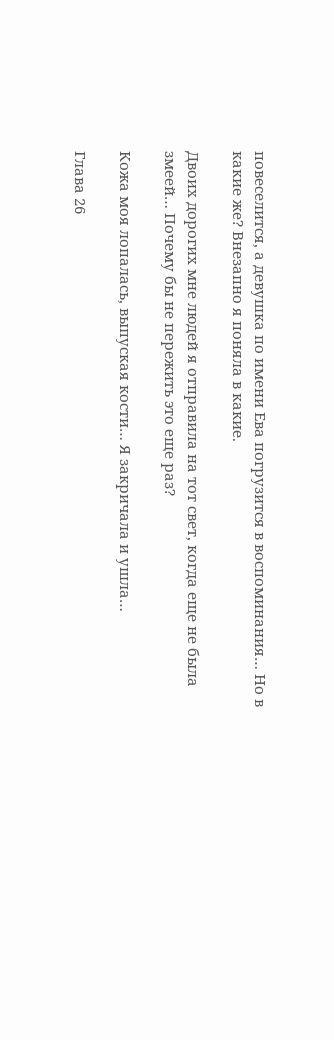повеселится, а девушка по имени Ева погрузится в воспоминания… Но в какие же? Внезапно я поняла в какие.

Двоих дорогих мне людей я отправила на тот свет, когда еще не была змеей… Почему бы не пережить это еще раз?

Кожа моя лопалась, выпуская кости… Я закричала и ушла…

Глава 26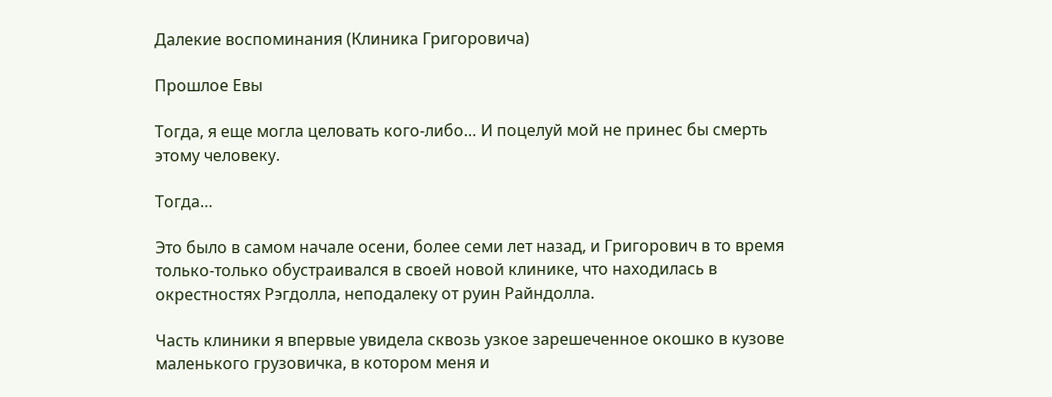Далекие воспоминания (Клиника Григоровича)

Прошлое Евы

Тогда, я еще могла целовать кого-либо… И поцелуй мой не принес бы смерть этому человеку.

Тогда…

Это было в самом начале осени, более семи лет назад, и Григорович в то время только-только обустраивался в своей новой клинике, что находилась в окрестностях Рэгдолла, неподалеку от руин Райндолла.

Часть клиники я впервые увидела сквозь узкое зарешеченное окошко в кузове маленького грузовичка, в котором меня и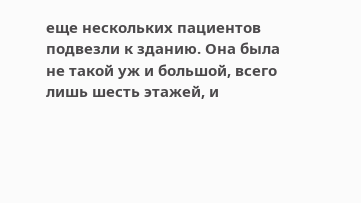еще нескольких пациентов подвезли к зданию. Она была не такой уж и большой, всего лишь шесть этажей, и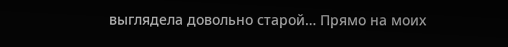выглядела довольно старой… Прямо на моих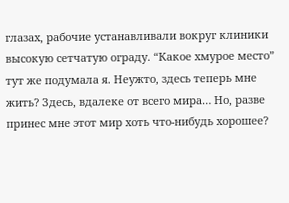глазах, рабочие устанавливали вокруг клиники высокую сетчатую ограду. “Какое хмурое место” тут же подумала я. Неужто, здесь теперь мне жить? Здесь, вдалеке от всего мира… Но, разве принес мне этот мир хоть что-нибудь хорошее?